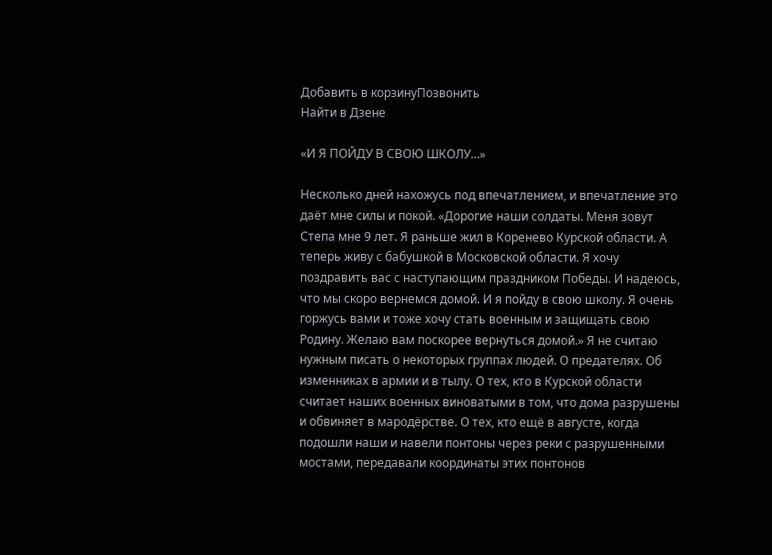Добавить в корзинуПозвонить
Найти в Дзене

«И Я ПОЙДУ В СВОЮ ШКОЛУ…»

Несколько дней нахожусь под впечатлением, и впечатление это даёт мне силы и покой. «Дорогие наши солдаты. Меня зовут Степа мне 9 лет. Я раньше жил в Коренево Курской области. А теперь живу с бабушкой в Московской области. Я хочу поздравить вас с наступающим праздником Победы. И надеюсь, что мы скоро вернемся домой. И я пойду в свою школу. Я очень горжусь вами и тоже хочу стать военным и защищать свою Родину. Желаю вам поскорее вернуться домой.» Я не считаю нужным писать о некоторых группах людей. О предателях. Об изменниках в армии и в тылу. О тех, кто в Курской области считает наших военных виноватыми в том, что дома разрушены и обвиняет в мародёрстве. О тех, кто ещё в августе, когда подошли наши и навели понтоны через реки с разрушенными мостами, передавали координаты этих понтонов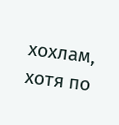хохлам, хотя по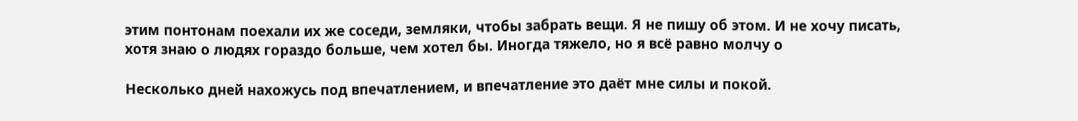этим понтонам поехали их же соседи, земляки, чтобы забрать вещи. Я не пишу об этом. И не хочу писать, хотя знаю о людях гораздо больше, чем хотел бы. Иногда тяжело, но я всё равно молчу о

Несколько дней нахожусь под впечатлением, и впечатление это даёт мне силы и покой.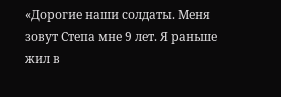«Дорогие наши солдаты. Меня зовут Степа мне 9 лет. Я раньше жил в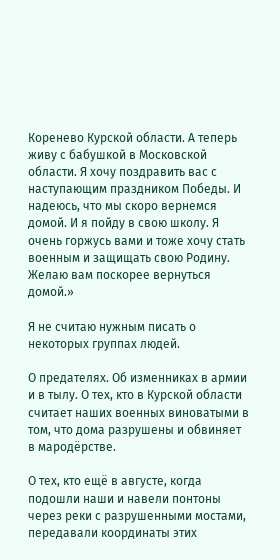Коренево Курской области. А теперь живу с бабушкой в Московской области. Я хочу поздравить вас с наступающим праздником Победы. И надеюсь, что мы скоро вернемся домой. И я пойду в свою школу. Я очень горжусь вами и тоже хочу стать военным и защищать свою Родину. Желаю вам поскорее вернуться домой.»

Я не считаю нужным писать о некоторых группах людей.

О предателях. Об изменниках в армии и в тылу. О тех, кто в Курской области считает наших военных виноватыми в том, что дома разрушены и обвиняет в мародёрстве.

О тех, кто ещё в августе, когда подошли наши и навели понтоны через реки с разрушенными мостами, передавали координаты этих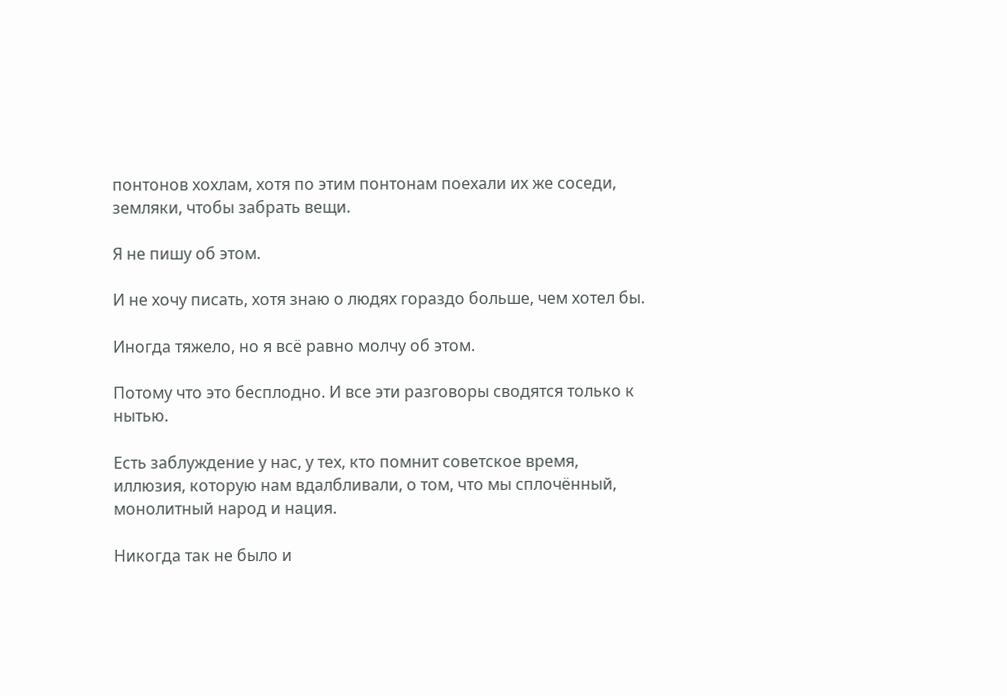понтонов хохлам, хотя по этим понтонам поехали их же соседи, земляки, чтобы забрать вещи.

Я не пишу об этом.

И не хочу писать, хотя знаю о людях гораздо больше, чем хотел бы.

Иногда тяжело, но я всё равно молчу об этом.

Потому что это бесплодно. И все эти разговоры сводятся только к нытью.

Есть заблуждение у нас, у тех, кто помнит советское время, иллюзия, которую нам вдалбливали, о том, что мы сплочённый, монолитный народ и нация.

Никогда так не было и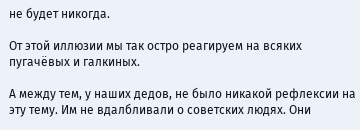не будет никогда.

От этой иллюзии мы так остро реагируем на всяких пугачёвых и галкиных.

А между тем, у наших дедов, не было никакой рефлексии на эту тему. Им не вдалбливали о советских людях. Они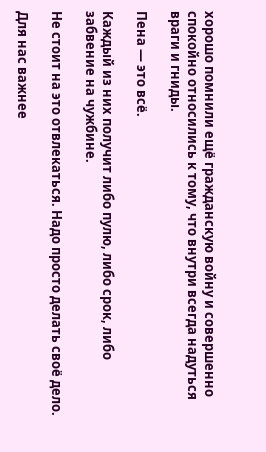хорошо помнили ещё гражданскую войну и совершенно спокойно относились к тому, что внутри всегда надуться враги и гниды.

Пена — это всё.

Каждый из них получит либо пулю, либо срок, либо забвение на чужбине.

Не стоит на это отвлекаться. Надо просто делать своё дело.

Для нас важнее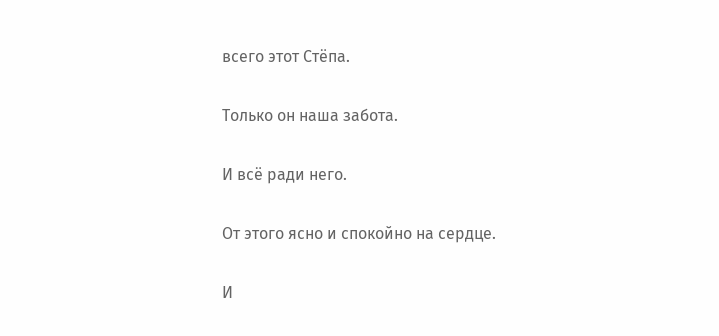всего этот Стёпа.

Только он наша забота.

И всё ради него.

От этого ясно и спокойно на сердце.

И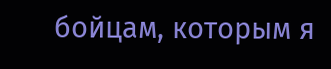бойцам, которым я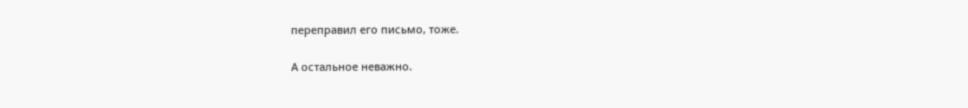переправил его письмо, тоже.

А остальное неважно.